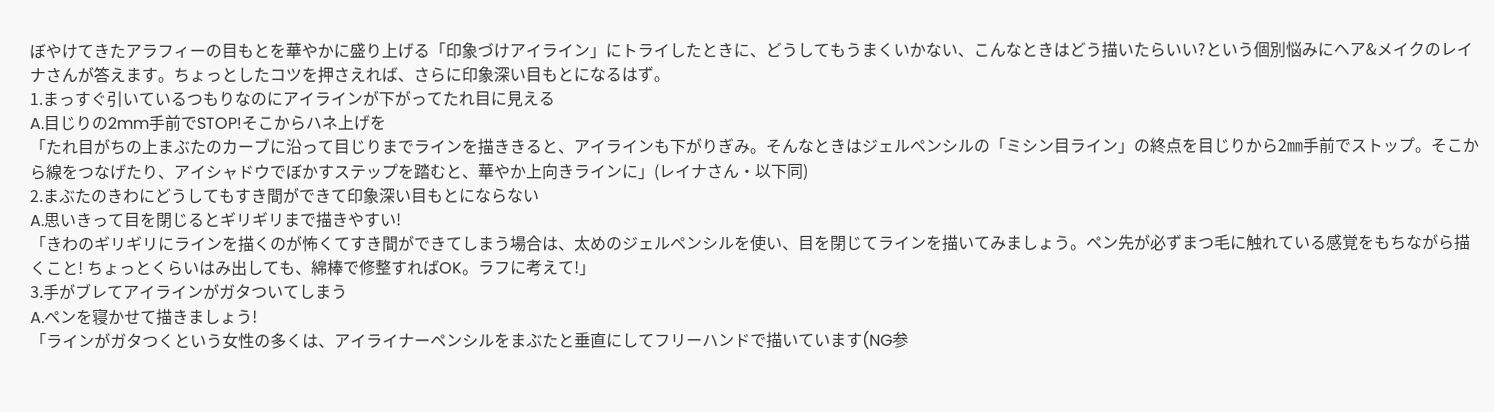ぼやけてきたアラフィーの目もとを華やかに盛り上げる「印象づけアイライン」にトライしたときに、どうしてもうまくいかない、こんなときはどう描いたらいい?という個別悩みにヘア&メイクのレイナさんが答えます。ちょっとしたコツを押さえれば、さらに印象深い目もとになるはず。
1.まっすぐ引いているつもりなのにアイラインが下がってたれ目に見える
A.目じりの2mm手前でSTOP!そこからハネ上げを
「たれ目がちの上まぶたのカーブに沿って目じりまでラインを描ききると、アイラインも下がりぎみ。そんなときはジェルペンシルの「ミシン目ライン」の終点を目じりから2㎜手前でストップ。そこから線をつなげたり、アイシャドウでぼかすステップを踏むと、華やか上向きラインに」(レイナさん・以下同)
2.まぶたのきわにどうしてもすき間ができて印象深い目もとにならない
A.思いきって目を閉じるとギリギリまで描きやすい!
「きわのギリギリにラインを描くのが怖くてすき間ができてしまう場合は、太めのジェルペンシルを使い、目を閉じてラインを描いてみましょう。ペン先が必ずまつ毛に触れている感覚をもちながら描くこと! ちょっとくらいはみ出しても、綿棒で修整すればOK。ラフに考えて!」
3.手がブレてアイラインがガタついてしまう
A.ペンを寝かせて描きましょう!
「ラインがガタつくという女性の多くは、アイライナーペンシルをまぶたと垂直にしてフリーハンドで描いています(NG参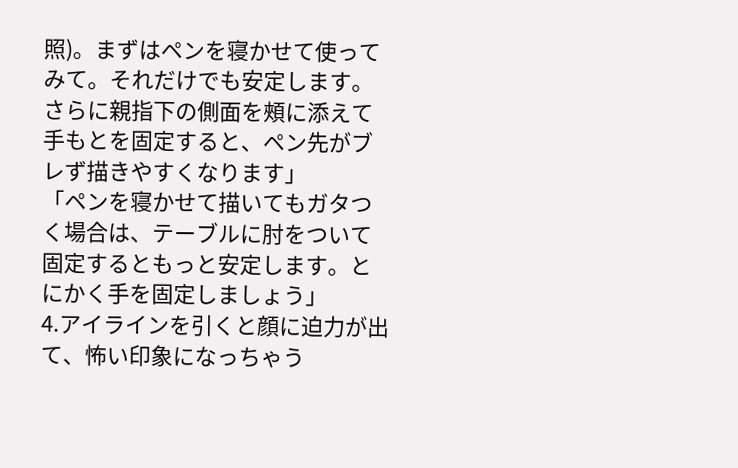照)。まずはペンを寝かせて使ってみて。それだけでも安定します。さらに親指下の側面を頰に添えて手もとを固定すると、ペン先がブレず描きやすくなります」
「ペンを寝かせて描いてもガタつく場合は、テーブルに肘をついて固定するともっと安定します。とにかく手を固定しましょう」
4.アイラインを引くと顔に迫力が出て、怖い印象になっちゃう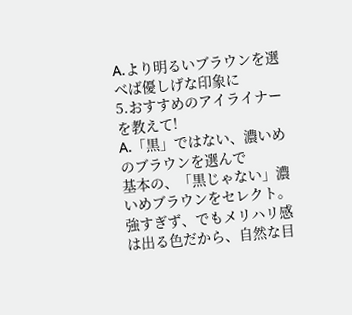A.より明るいブラウンを選べば優しげな印象に
5.おすすめのアイライナーを教えて!
A.「黒」ではない、濃いめのブラウンを選んで
基本の、「黒じゃない」濃いめブラウンをセレクト。強すぎず、でもメリハリ感は出る色だから、自然な目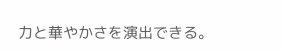力と華やかさを演出できる。